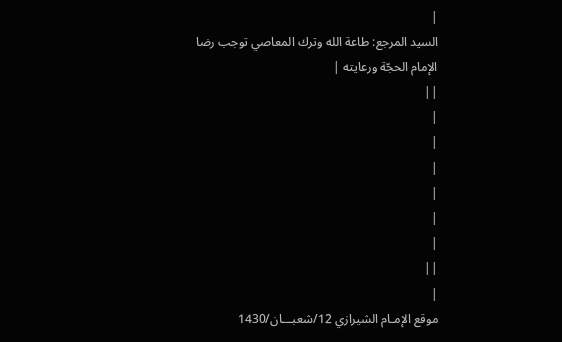|
السيد المرجع: طاعة الله وترك المعاصي توجب رضا الإمام الحجّة ورعايته |
||
|
|
|
|
|
|
||
|
موقع الإمـام الشيرازي 12/شعبـــان/1430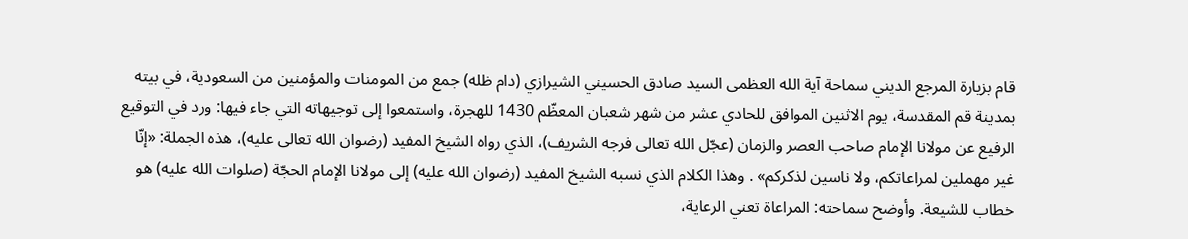قام بزيارة المرجع الديني سماحة آية الله العظمى السيد صادق الحسيني الشيرازي (دام ظله) جمع من المومنات والمؤمنين من السعودية، في بيته بمدينة قم المقدسة، يوم الاثنين الموافق للحادي عشر من شهر شعبان المعظّم 1430 للهجرة، واستمعوا إلى توجيهاته التي جاء فيها: ورد في التوقيع الرفيع عن مولانا الإمام صاحب العصر والزمان (عجّل الله تعالى فرجه الشريف)، الذي رواه الشيخ المفيد (رضوان الله تعالى عليه)، هذه الجملة: «إنّا غير مهملين لمراعاتكم، ولا ناسين لذكركم» . وهذا الكلام الذي نسبه الشيخ المفيد (رضوان الله عليه) إلى مولانا الإمام الحجّة (صلوات الله عليه) هو خطاب للشيعة. وأوضح سماحته: المراعاة تعني الرعاية،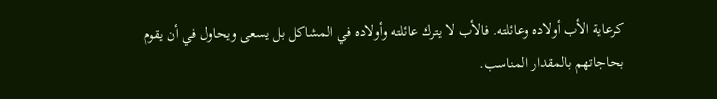كرعاية الأب أولاده وعائلته. فالأب لا يترك عائلته وأولاده في المشاكل بل يسعى ويحاول في أن يقوم بحاجاتهم بالمقدار المناسب.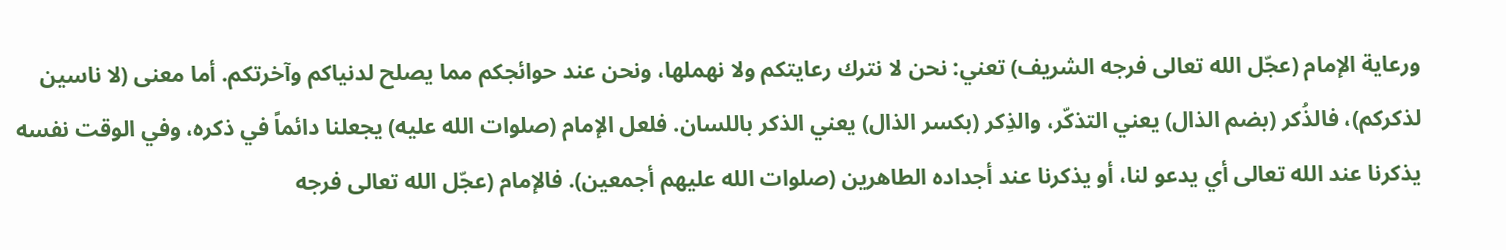ورعاية الإمام (عجّل الله تعالى فرجه الشريف) تعني: نحن لا نترك رعايتكم ولا نهملها، ونحن عند حوائجكم مما يصلح لدنياكم وآخرتكم. أما معنى (لا ناسين لذكركم)، فالذُكر (بضم الذال) يعني التذكّر، والذِكر (بكسر الذال) يعني الذكر باللسان. فلعل الإمام (صلوات الله عليه) يجعلنا دائماً في ذكره، وفي الوقت نفسه يذكرنا عند الله تعالى أي يدعو لنا، أو يذكرنا عند أجداده الطاهرين (صلوات الله عليهم أجمعين). فالإمام (عجّل الله تعالى فرجه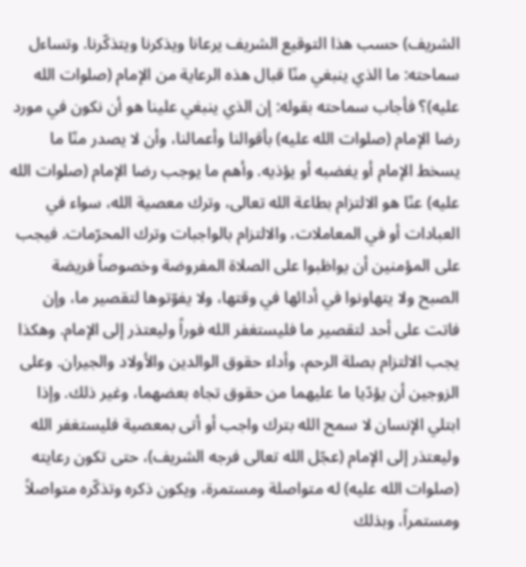الشريف) حسب هذا التوقيع الشريف يرعانا ويذكرنا ويتذكّرنا. وتساءل سماحته: ما الذي ينبغي منّا قبال هذه الرعاية من الإمام (صلوات الله عليه)؟ فأجاب سماحته بقوله: إن الذي ينبغي علينا هو أن نكون في مورد رضا الإمام (صلوات الله عليه) بأقوالنا وأعمالنا، وأن لا يصدر منّا ما يسخط الإمام أو يغضبه أو يؤذيه. وأهم ما يوجب رضا الإمام (صلوات الله عليه) عنّا هو الالتزام بطاعة الله تعالى، وترك معصية الله، سواء في العبادات أو في المعاملات، والالتزام بالواجبات وترك المحرّمات. فيجب على المؤمنين أن يواظبوا على الصلاة المفروضة وخصوصاً فريضة الصبح ولا يتهاونوا في أدائها في وقتها، ولا يفوّتوها لتقصير ما، وإن فاتت على أحد لتقصير ما فليستغفر الله فوراً وليعتذر إلى الإمام. وهكذا يجب الالتزام بصلة الرحم، وأداء حقوق الوالدين والأولاد والجيران. وعلى الزوجين أن يؤدّيا ما عليهما من حقوق تجاه بعضهما، وغير ذلك. وإذا ابتلي الإنسان لا سمح الله بترك واجب أو أتى بمعصية فليستغفر الله وليعتذر إلى الإمام (عجّل الله تعالى فرجه الشريف)، حتى تكون رعايته (صلوات الله عليه) له متواصلة ومستمرة، ويكون ذكره وتذكّره متواصلاً ومستمراً، وبذلك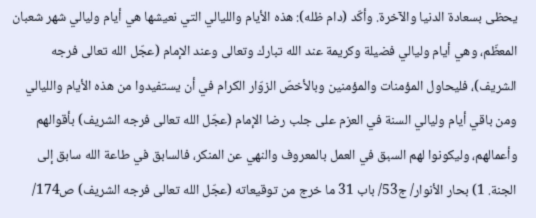يحظى بسعادة الدنيا والآخرة. وأكّد (دام ظله): هذه الأيام والليالي التي نعيشها هي أيام وليالي شهر شعبان المعظّم، وهي أيام وليالي فضيلة وكريمة عند الله تبارك وتعالى وعند الإمام (عجّل الله تعالى فرجه الشريف)، فليحاول المؤمنات والمؤمنين وبالأخصّ الزوّار الكرام في أن يستفيدوا من هذه الأيام والليالي ومن باقي أيام وليالي السنة في العزم على جلب رضا الإمام (عجّل الله تعالى فرجه الشريف) بأقوالهم وأعمالهم، وليكونوا لهم السبق في العمل بالمعروف والنهي عن المنكر، فالسابق في طاعة الله سابق إلى الجنة. 1) بحار الأنوار/ ج53/ باب 31 ما خرج من توقيعاته (عجّل الله تعالى فرجه الشريف) ص174/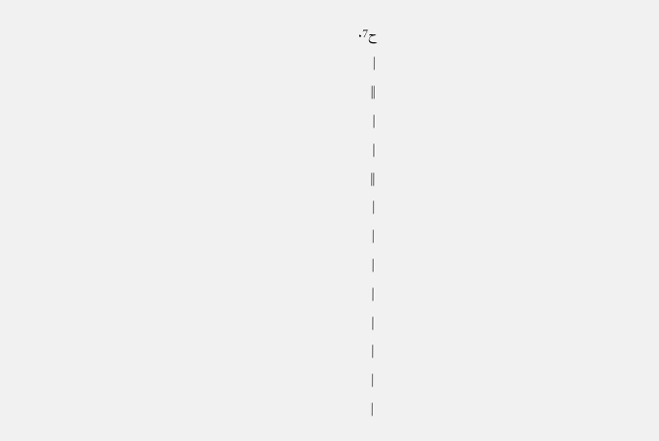ح7.
|
||
|
|
||
|
|
|
|
|
|
|
|